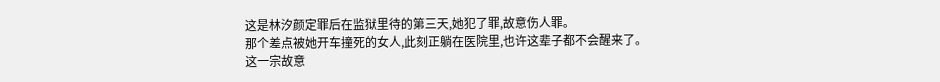这是林汐颜定罪后在监狱里待的第三天,她犯了罪,故意伤人罪。
那个差点被她开车撞死的女人,此刻正躺在医院里,也许这辈子都不会醒来了。
这一宗故意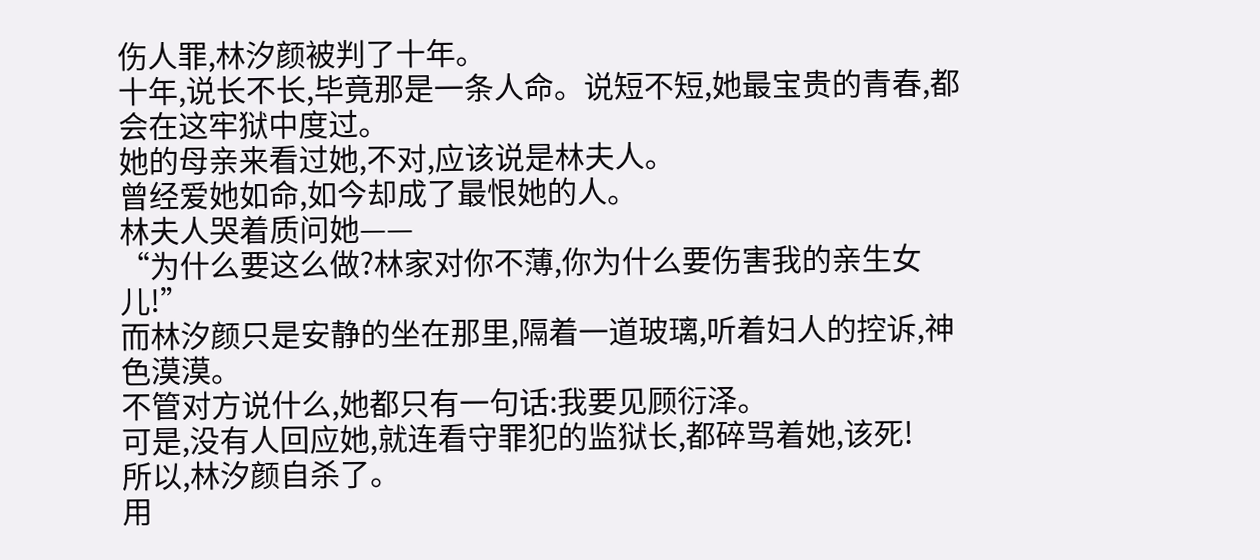伤人罪,林汐颜被判了十年。
十年,说长不长,毕竟那是一条人命。说短不短,她最宝贵的青春,都会在这牢狱中度过。
她的母亲来看过她,不对,应该说是林夫人。
曾经爱她如命,如今却成了最恨她的人。
林夫人哭着质问她——
“为什么要这么做?林家对你不薄,你为什么要伤害我的亲生女儿!”
而林汐颜只是安静的坐在那里,隔着一道玻璃,听着妇人的控诉,神色漠漠。
不管对方说什么,她都只有一句话:我要见顾衍泽。
可是,没有人回应她,就连看守罪犯的监狱长,都碎骂着她,该死!
所以,林汐颜自杀了。
用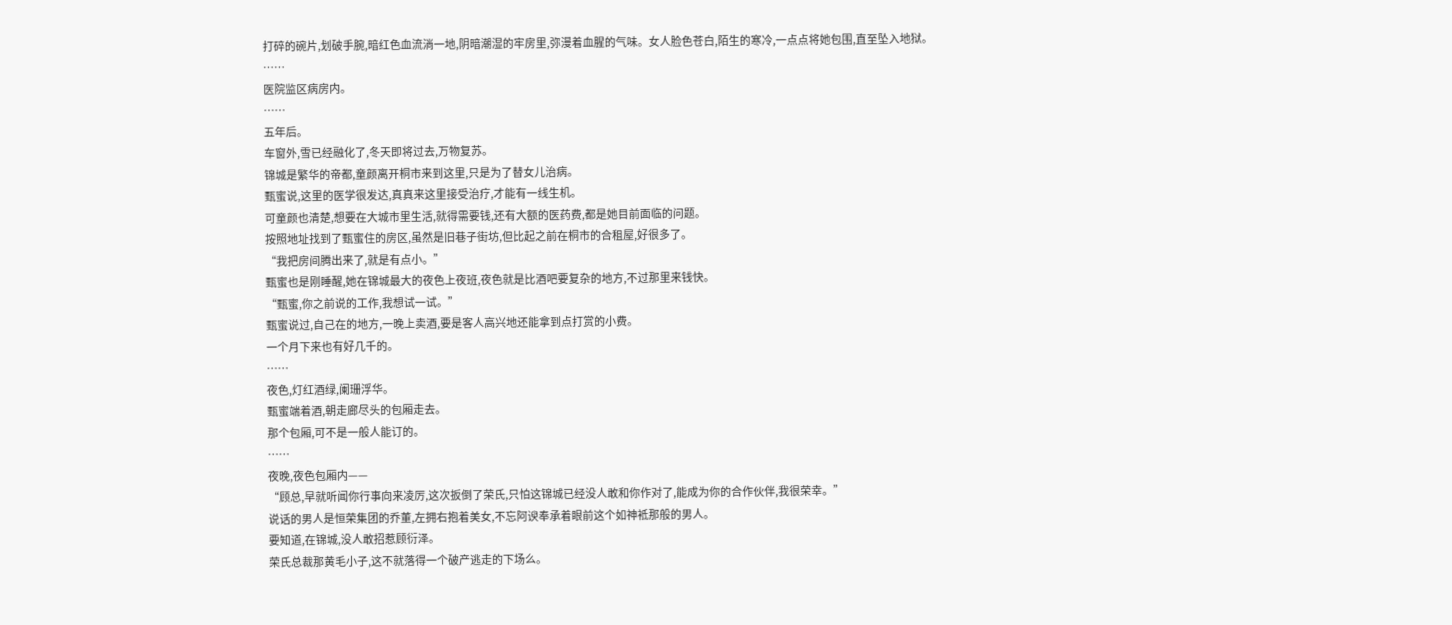打碎的碗片,划破手腕,暗红色血流淌一地,阴暗潮湿的牢房里,弥漫着血腥的气味。女人脸色苍白,陌生的寒冷,一点点将她包围,直至坠入地狱。
……
医院监区病房内。
……
五年后。
车窗外,雪已经融化了,冬天即将过去,万物复苏。
锦城是繁华的帝都,童颜离开桐市来到这里,只是为了替女儿治病。
甄蜜说,这里的医学很发达,真真来这里接受治疗,才能有一线生机。
可童颜也清楚,想要在大城市里生活,就得需要钱,还有大额的医药费,都是她目前面临的问题。
按照地址找到了甄蜜住的房区,虽然是旧巷子街坊,但比起之前在桐市的合租屋,好很多了。
“我把房间腾出来了,就是有点小。”
甄蜜也是刚睡醒,她在锦城最大的夜色上夜班,夜色就是比酒吧要复杂的地方,不过那里来钱快。
“甄蜜,你之前说的工作,我想试一试。”
甄蜜说过,自己在的地方,一晚上卖酒,要是客人高兴地还能拿到点打赏的小费。
一个月下来也有好几千的。
……
夜色,灯红酒绿,阑珊浮华。
甄蜜端着酒,朝走廊尽头的包厢走去。
那个包厢,可不是一般人能订的。
……
夜晚,夜色包厢内——
“顾总,早就听闻你行事向来凌厉,这次扳倒了荣氏,只怕这锦城已经没人敢和你作对了,能成为你的合作伙伴,我很荣幸。”
说话的男人是恒荣集团的乔董,左拥右抱着美女,不忘阿谀奉承着眼前这个如神袛那般的男人。
要知道,在锦城,没人敢招惹顾衍泽。
荣氏总裁那黄毛小子,这不就落得一个破产逃走的下场么。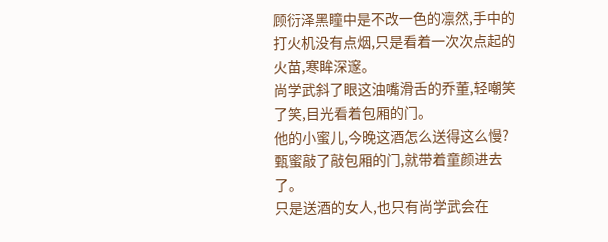顾衍泽黑瞳中是不改一色的凛然,手中的打火机没有点烟,只是看着一次次点起的火苗,寒眸深邃。
尚学武斜了眼这油嘴滑舌的乔董,轻嘲笑了笑,目光看着包厢的门。
他的小蜜儿,今晚这酒怎么送得这么慢?
甄蜜敲了敲包厢的门,就带着童颜进去了。
只是送酒的女人,也只有尚学武会在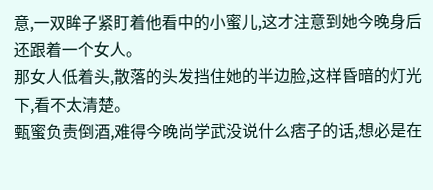意,一双眸子紧盯着他看中的小蜜儿,这才注意到她今晚身后还跟着一个女人。
那女人低着头,散落的头发挡住她的半边脸,这样昏暗的灯光下,看不太清楚。
甄蜜负责倒酒,难得今晚尚学武没说什么痞子的话,想必是在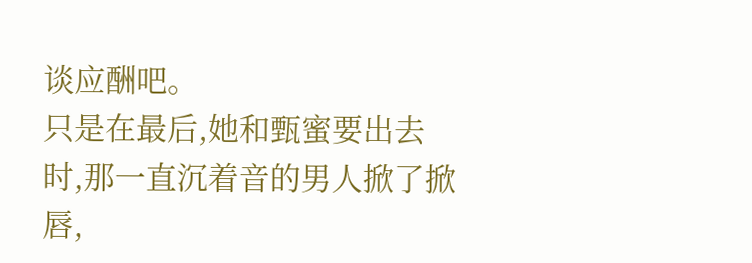谈应酬吧。
只是在最后,她和甄蜜要出去时,那一直沉着音的男人掀了掀唇,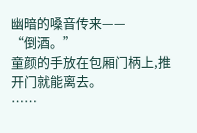幽暗的嗓音传来——
“倒酒。”
童颜的手放在包厢门柄上,推开门就能离去。
……